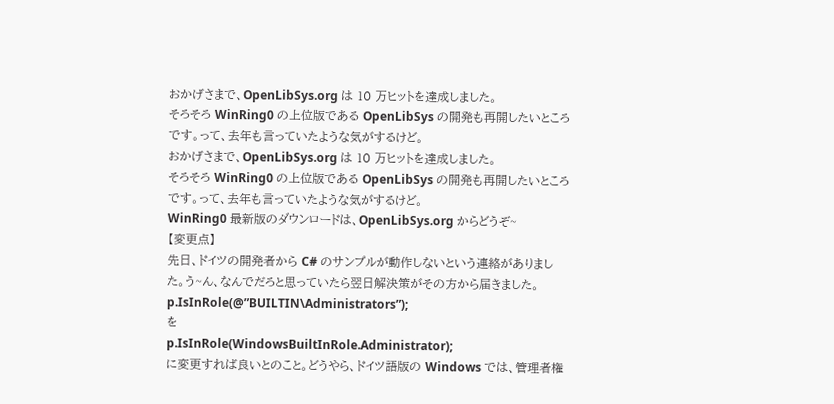おかげさまで、OpenLibSys.org は 10 万ヒットを達成しました。
そろそろ WinRing0 の上位版である OpenLibSys の開発も再開したいところです。って、去年も言っていたような気がするけど。
おかげさまで、OpenLibSys.org は 10 万ヒットを達成しました。
そろそろ WinRing0 の上位版である OpenLibSys の開発も再開したいところです。って、去年も言っていたような気がするけど。
WinRing0 最新版のダウンロードは、OpenLibSys.org からどうぞ~
【変更点】
先日、ドイツの開発者から C# のサンプルが動作しないという連絡がありました。う~ん、なんでだろと思っていたら翌日解決策がその方から届きました。
p.IsInRole(@”BUILTIN\Administrators”);
を
p.IsInRole(WindowsBuiltInRole.Administrator);
に変更すれば良いとのこと。どうやら、ドイツ語版の Windows では、管理者権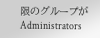限のグループが Administrators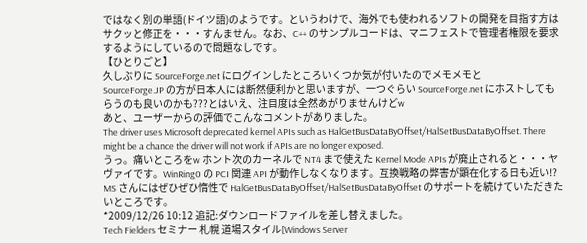ではなく別の単語(ドイツ語)のようです。というわけで、海外でも使われるソフトの開発を目指す方はサクッと修正を・・・すんません。なお、C++ のサンプルコードは、マニフェストで管理者権限を要求するようにしているので問題なしです。
【ひとりごと】
久しぶりに SourceForge.net にログインしたところいくつか気が付いたのでメモメモと
SourceForge.JP の方が日本人には断然便利かと思いますが、一つぐらい SourceForge.net にホストしてもらうのも良いのかも???とはいえ、注目度は全然あがりませんけどw
あと、ユーザーからの評価でこんなコメントがありました。
The driver uses Microsoft deprecated kernel APIs such as HalGetBusDataByOffset/HalSetBusDataByOffset. There might be a chance the driver will not work if APIs are no longer exposed.
うっ。痛いところをw ホント次のカーネルで NT4 まで使えた Kernel Mode APIs が廃止されると・・・ヤヴァイです。WinRing0 の PCI 関連 API が動作しなくなります。互換戦略の弊害が顕在化する日も近い!? MS さんにはぜひぜひ惰性で HalGetBusDataByOffset/HalSetBusDataByOffset のサポートを続けていただきたいところです。
*2009/12/26 10:12 追記:ダウンロードファイルを差し替えました。
Tech Fielders セミナー 札幌 道場スタイル[Windows Server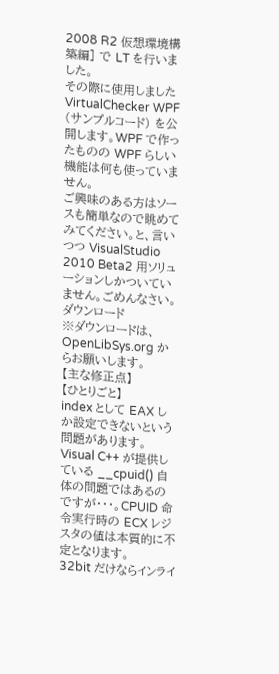2008 R2 仮想環境構築編] で LT を行いました。
その際に使用しました VirtualChecker WPF (サンプルコード) を公開します。WPF で作ったものの WPF らしい機能は何も使っていません。
ご興味のある方はソースも簡単なので眺めてみてください。と、言いつつ VisualStudio 2010 Beta2 用ソリューションしかついていません。ごめんなさい。
ダウンロード
※ダウンロードは、OpenLibSys.org からお願いします。
【主な修正点】
【ひとりごと】
index として EAX しか設定できないという問題があります。
Visual C++ が提供している __cpuid() 自体の問題ではあるのですが・・・。CPUID 命令実行時の ECX レジスタの値は本質的に不定となります。
32bit だけならインライ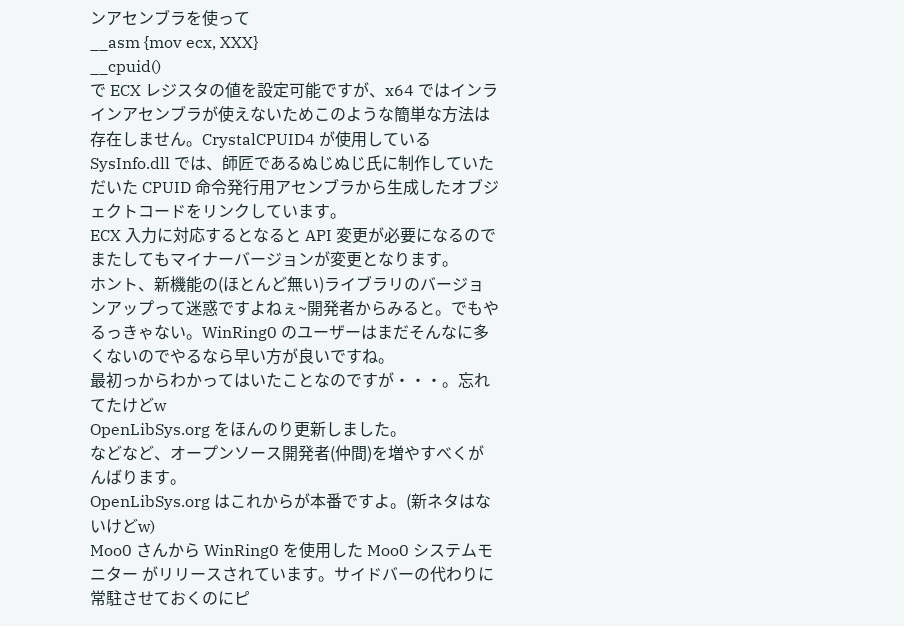ンアセンブラを使って
__asm {mov ecx, XXX}
__cpuid()
で ECX レジスタの値を設定可能ですが、x64 ではインラインアセンブラが使えないためこのような簡単な方法は存在しません。CrystalCPUID4 が使用している SysInfo.dll では、師匠であるぬじぬじ氏に制作していただいた CPUID 命令発行用アセンブラから生成したオブジェクトコードをリンクしています。
ECX 入力に対応するとなると API 変更が必要になるのでまたしてもマイナーバージョンが変更となります。
ホント、新機能の(ほとんど無い)ライブラリのバージョンアップって迷惑ですよねぇ~開発者からみると。でもやるっきゃない。WinRing0 のユーザーはまだそんなに多くないのでやるなら早い方が良いですね。
最初っからわかってはいたことなのですが・・・。忘れてたけどw
OpenLibSys.org をほんのり更新しました。
などなど、オープンソース開発者(仲間)を増やすべくがんばります。
OpenLibSys.org はこれからが本番ですよ。(新ネタはないけどw)
Moo0 さんから WinRing0 を使用した Moo0 システムモニター がリリースされています。サイドバーの代わりに常駐させておくのにピ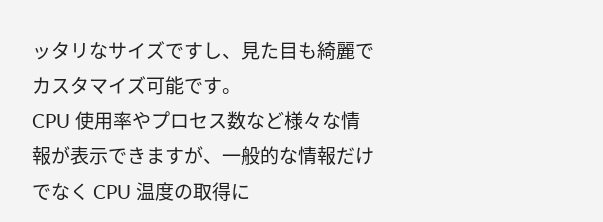ッタリなサイズですし、見た目も綺麗でカスタマイズ可能です。
CPU 使用率やプロセス数など様々な情報が表示できますが、一般的な情報だけでなく CPU 温度の取得に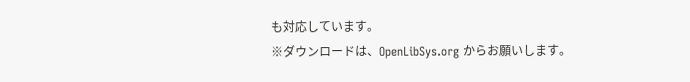も対応しています。
※ダウンロードは、OpenLibSys.org からお願いします。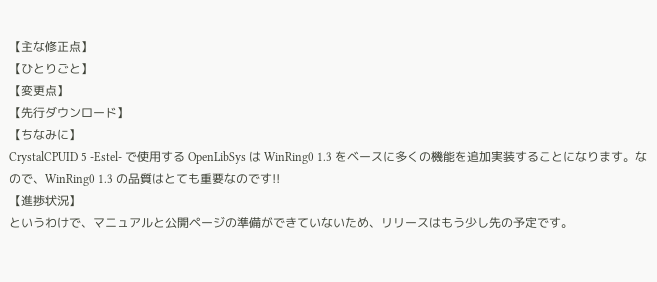【主な修正点】
【ひとりごと】
【変更点】
【先行ダウンロード】
【ちなみに】
CrystalCPUID 5 -Estel- で使用する OpenLibSys は WinRing0 1.3 をベースに多くの機能を追加実装することになります。なので、WinRing0 1.3 の品質はとても重要なのです!!
【進捗状況】
というわけで、マニュアルと公開ページの準備ができていないため、リリースはもう少し先の予定です。